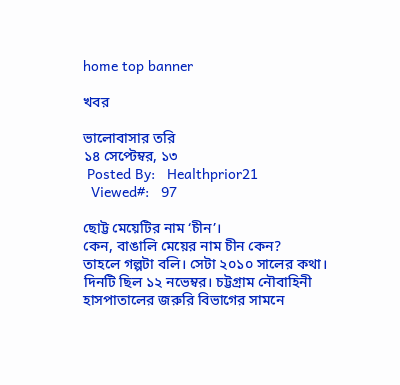home top banner

খবর

ভালোবাসার তরি
১৪ সেপ্টেম্বর, ১৩
 Posted By:   Healthprior21
  Viewed#:   97

ছোট্ট মেয়েটির নাম ‘চীন’।
কেন, বাঙালি মেয়ের নাম চীন কেন?
তাহলে গল্পটা বলি। সেটা ২০১০ সালের কথা। দিনটি ছিল ১২ নভেম্বর। চট্টগ্রাম নৌবাহিনী হাসপাতালের জরুরি বিভাগের সামনে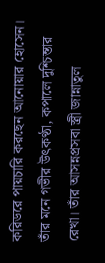করিডরে পায়চারি করছেন আনোয়ার হোসেন। তাঁর মনে গভীর উৎকণ্ঠা, কপালে দুশ্চিন্তার রেখা। তাঁর আসন্নপ্রসবা স্ত্রী জান্নাতুল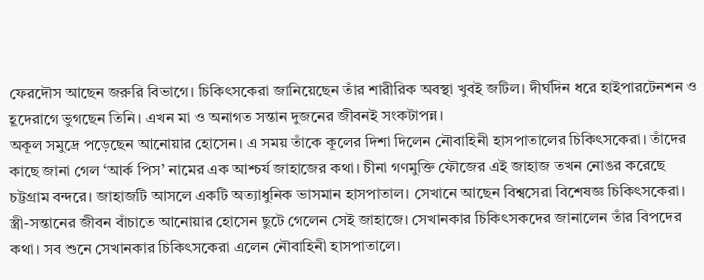ফেরদৌস আছেন জরুরি বিভাগে। চিকিৎসকেরা জানিয়েছেন তাঁর শারীরিক অবস্থা খুবই জটিল। দীর্ঘদিন ধরে হাইপারটেনশন ও হূদেরাগে ভুগছেন তিনি। এখন মা ও অনাগত সন্তান দুজনের জীবনই সংকটাপন্ন।
অকূল সমুদ্রে পড়েছেন আনোয়ার হোসেন। এ সময় তাঁকে কূলের দিশা দিলেন নৌবাহিনী হাসপাতালের চিকিৎসকেরা। তাঁদের কাছে জানা গেল ‘আর্ক পিস’ নামের এক আশ্চর্য জাহাজের কথা। চীনা গণমুক্তি ফৌজের এই জাহাজ তখন নোঙর করেছে চট্টগ্রাম বন্দরে। জাহাজটি আসলে একটি অত্যাধুনিক ভাসমান হাসপাতাল। সেখানে আছেন বিশ্বসেরা বিশেষজ্ঞ চিকিৎসকেরা।
স্ত্রী-সন্তানের জীবন বাঁচাতে আনোয়ার হোসেন ছুটে গেলেন সেই জাহাজে। সেখানকার চিকিৎসকদের জানালেন তাঁর বিপদের কথা। সব শুনে সেখানকার চিকিৎসকেরা এলেন নৌবাহিনী হাসপাতালে।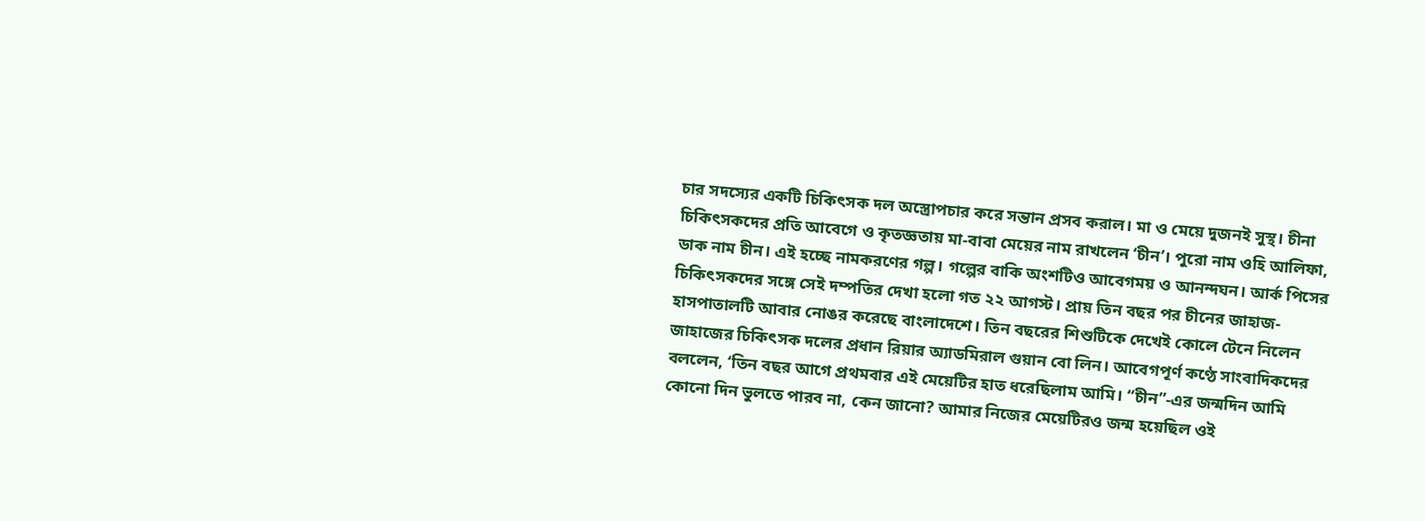চার সদস্যের একটি চিকিৎসক দল অস্ত্রোপচার করে সন্তান প্রসব করাল। মা ও মেয়ে দুজনই সুস্থ। চীনা চিকিৎসকদের প্রতি আবেগে ও কৃতজ্ঞতায় মা-বাবা মেয়ের নাম রাখলেন ‘চীন’। পুরো নাম ওহি আলিফা, ডাক নাম চীন। এই হচ্ছে নামকরণের গল্প। গল্পের বাকি অংশটিও আবেগময় ও আনন্দঘন। আর্ক পিসের চিকিৎসকদের সঙ্গে সেই দম্পতির দেখা হলো গত ২২ আগস্ট। প্রায় তিন বছর পর চীনের জাহাজ-হাসপাতালটি আবার নোঙর করেছে বাংলাদেশে। তিন বছরের শিশুটিকে দেখেই কোলে টেনে নিলেন জাহাজের চিকিৎসক দলের প্রধান রিয়ার অ্যাডমিরাল গুয়ান বো লিন। আবেগপূর্ণ কণ্ঠে সাংবাদিকদের বললেন, ‘তিন বছর আগে প্রথমবার এই মেয়েটির হাত ধরেছিলাম আমি। “চীন”-এর জন্মদিন আমি কোনো দিন ভুলতে পারব না, কেন জানো? আমার নিজের মেয়েটিরও জন্ম হয়েছিল ওই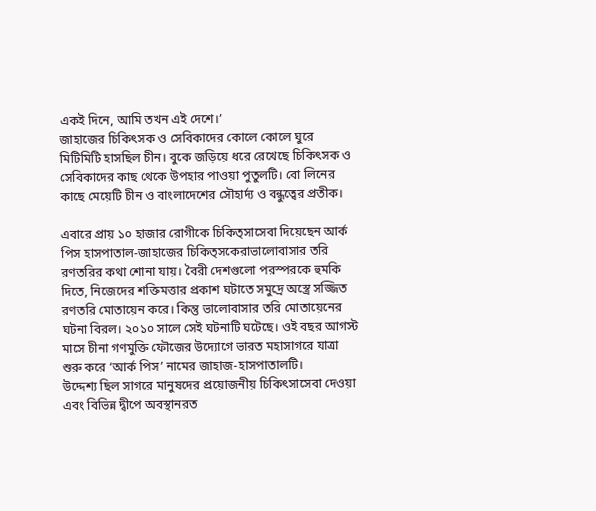একই দিনে, আমি তখন এই দেশে।’
জাহাজের চিকিৎসক ও সেবিকাদের কোলে কোলে ঘুরে মিটিমিটি হাসছিল চীন। বুকে জড়িয়ে ধরে রেখেছে চিকিৎসক ও সেবিকাদের কাছ থেকে উপহার পাওয়া পুতুলটি। বো লিনের কাছে মেয়েটি চীন ও বাংলাদেশের সৌহার্দ্য ও বন্ধুত্বের প্রতীক।

এবারে প্রায় ১০ হাজার রোগীকে চিকিত্সাসেবা দিয়েছেন আর্ক পিস হাসপাতাল-জাহাজের চিকিত্সকেরাভালোবাসার তরি
রণতরির কথা শোনা যায়। বৈরী দেশগুলো পরস্পরকে হুমকি দিতে, নিজেদের শক্তিমত্তার প্রকাশ ঘটাতে সমুদ্রে অস্ত্রে সজ্জিত রণতরি মোতায়েন করে। কিন্তু ভালোবাসার তরি মোতায়েনের ঘটনা বিরল। ২০১০ সালে সেই ঘটনাটি ঘটেছে। ওই বছর আগস্ট মাসে চীনা গণমুক্তি ফৌজের উদ্যোগে ভারত মহাসাগরে যাত্রা শুরু করে ‘আর্ক পিস’ নামের জাহাজ-হাসপাতালটি।
উদ্দেশ্য ছিল সাগরে মানুষদের প্রয়োজনীয় চিকিৎসাসেবা দেওয়া এবং বিভিন্ন দ্বীপে অবস্থানরত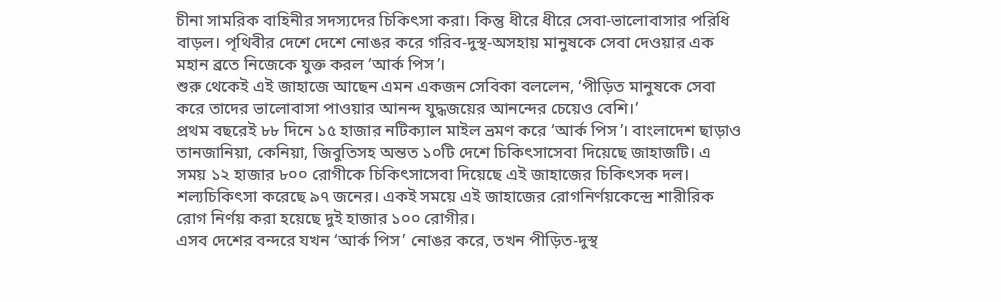চীনা সামরিক বাহিনীর সদস্যদের চিকিৎসা করা। কিন্তু ধীরে ধীরে সেবা-ভালোবাসার পরিধি বাড়ল। পৃথিবীর দেশে দেশে নোঙর করে গরিব-দুস্থ-অসহায় মানুষকে সেবা দেওয়ার এক মহান ব্রতে নিজেকে যুক্ত করল ‘আর্ক পিস’।
শুরু থেকেই এই জাহাজে আছেন এমন একজন সেবিকা বললেন, ‘পীড়িত মানুষকে সেবা করে তাদের ভালোবাসা পাওয়ার আনন্দ যুদ্ধজয়ের আনন্দের চেয়েও বেশি।’
প্রথম বছরেই ৮৮ দিনে ১৫ হাজার নটিক্যাল মাইল ভ্রমণ করে ‘আর্ক পিস’। বাংলাদেশ ছাড়াও তানজানিয়া, কেনিয়া, জিবুতিসহ অন্তত ১০টি দেশে চিকিৎসাসেবা দিয়েছে জাহাজটি। এ সময় ১২ হাজার ৮০০ রোগীকে চিকিৎসাসেবা দিয়েছে এই জাহাজের চিকিৎসক দল। শল্যচিকিৎসা করেছে ৯৭ জনের। একই সময়ে এই জাহাজের রোগনির্ণয়কেন্দ্রে শারীরিক রোগ নির্ণয় করা হয়েছে দুই হাজার ১০০ রোগীর।
এসব দেশের বন্দরে যখন ‘আর্ক পিস’ নোঙর করে, তখন পীড়িত-দুস্থ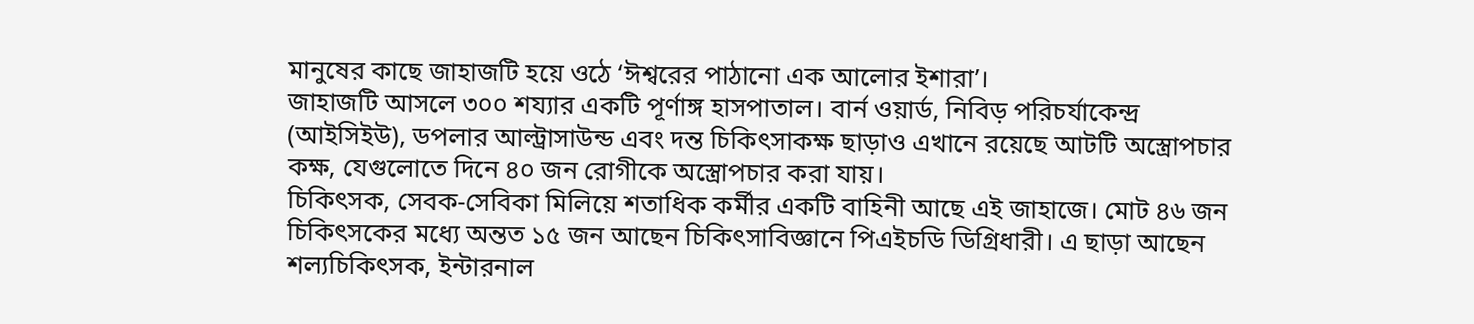মানুষের কাছে জাহাজটি হয়ে ওঠে ‘ঈশ্বরের পাঠানো এক আলোর ইশারা’।
জাহাজটি আসলে ৩০০ শয্যার একটি পূর্ণাঙ্গ হাসপাতাল। বার্ন ওয়ার্ড, নিবিড় পরিচর্যাকেন্দ্র (আইসিইউ), ডপলার আল্ট্রাসাউন্ড এবং দন্ত চিকিৎসাকক্ষ ছাড়াও এখানে রয়েছে আটটি অস্ত্রোপচার কক্ষ, যেগুলোতে দিনে ৪০ জন রোগীকে অস্ত্রোপচার করা যায়।
চিকিৎসক, সেবক-সেবিকা মিলিয়ে শতাধিক কর্মীর একটি বাহিনী আছে এই জাহাজে। মোট ৪৬ জন চিকিৎসকের মধ্যে অন্তত ১৫ জন আছেন চিকিৎসাবিজ্ঞানে পিএইচডি ডিগ্রিধারী। এ ছাড়া আছেন শল্যচিকিৎসক, ইন্টারনাল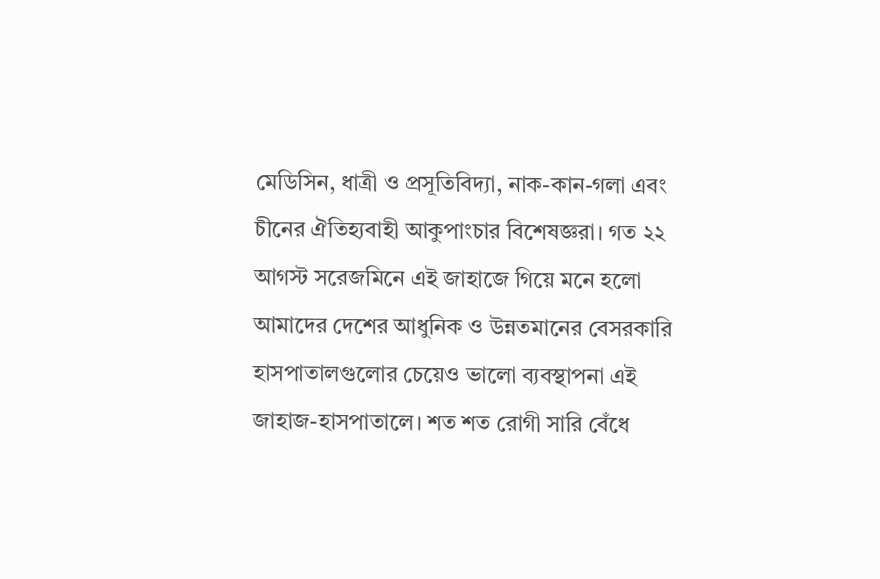মেডিসিন, ধাত্রী ও প্রসূতিবিদ্যা, নাক-কান-গলা এবং চীনের ঐতিহ্যবাহী আকুপাংচার বিশেষজ্ঞরা। গত ২২ আগস্ট সরেজমিনে এই জাহাজে গিয়ে মনে হলো আমাদের দেশের আধুনিক ও উন্নতমানের বেসরকারি হাসপাতালগুলোর চেয়েও ভালো ব্যবস্থাপনা এই জাহাজ-হাসপাতালে। শত শত রোগী সারি বেঁধে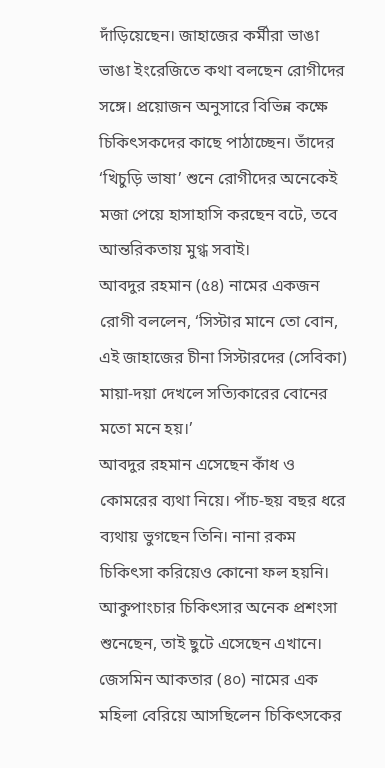দাঁড়িয়েছেন। জাহাজের কর্মীরা ভাঙা ভাঙা ইংরেজিতে কথা বলছেন রোগীদের সঙ্গে। প্রয়োজন অনুসারে বিভিন্ন কক্ষে চিকিৎসকদের কাছে পাঠাচ্ছেন। তাঁদের ‘খিচুড়ি ভাষা’ শুনে রোগীদের অনেকেই মজা পেয়ে হাসাহাসি করছেন বটে, তবে আন্তরিকতায় মুগ্ধ সবাই।
আবদুর রহমান (৫৪) নামের একজন রোগী বললেন, ‘সিস্টার মানে তো বোন, এই জাহাজের চীনা সিস্টারদের (সেবিকা) মায়া-দয়া দেখলে সত্যিকারের বোনের মতো মনে হয়।’
আবদুর রহমান এসেছেন কাঁধ ও কোমরের ব্যথা নিয়ে। পাঁচ-ছয় বছর ধরে ব্যথায় ভুগছেন তিনি। নানা রকম চিকিৎসা করিয়েও কোনো ফল হয়নি। আকুপাংচার চিকিৎসার অনেক প্রশংসা শুনেছেন, তাই ছুটে এসেছেন এখানে।
জেসমিন আকতার (৪০) নামের এক মহিলা বেরিয়ে আসছিলেন চিকিৎসকের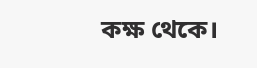কক্ষ থেকে।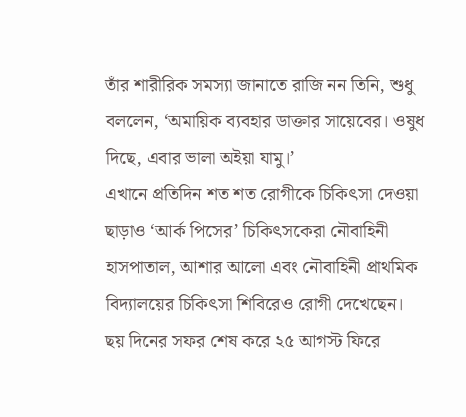তাঁর শারীরিক সমস্যা জানাতে রাজি নন তিনি, শুধু বললেন, ‘অমায়িক ব্যবহার ডাক্তার সায়েবের। ওষুধ দিছে, এবার ভালা অইয়া যামু।’
এখানে প্রতিদিন শত শত রোগীকে চিকিৎসা দেওয়া ছাড়াও ‘আর্ক পিসের’ চিকিৎসকেরা নৌবাহিনী হাসপাতাল, আশার আলো এবং নৌবাহিনী প্রাথমিক বিদ্যালয়ের চিকিৎসা শিবিরেও রোগী দেখেছেন।
ছয় দিনের সফর শেষ করে ২৫ আগস্ট ফিরে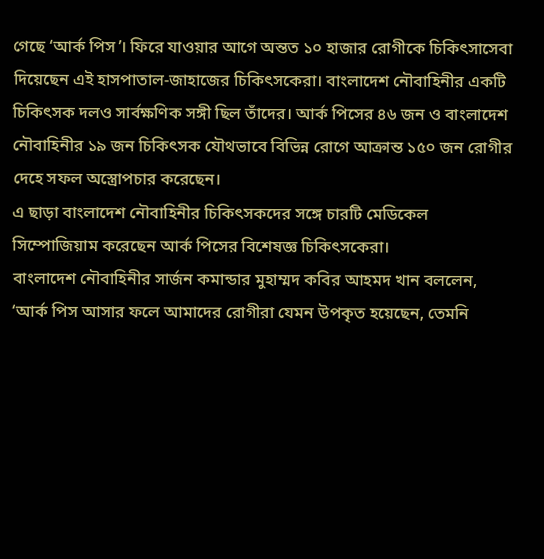গেছে ‘আর্ক পিস’। ফিরে যাওয়ার আগে অন্তত ১০ হাজার রোগীকে চিকিৎসাসেবা দিয়েছেন এই হাসপাতাল-জাহাজের চিকিৎসকেরা। বাংলাদেশ নৌবাহিনীর একটি চিকিৎসক দলও সার্বক্ষণিক সঙ্গী ছিল তাঁদের। আর্ক পিসের ৪৬ জন ও বাংলাদেশ নৌবাহিনীর ১৯ জন চিকিৎসক যৌথভাবে বিভিন্ন রোগে আক্রান্ত ১৫০ জন রোগীর দেহে সফল অস্ত্রোপচার করেছেন।
এ ছাড়া বাংলাদেশ নৌবাহিনীর চিকিৎসকদের সঙ্গে চারটি মেডিকেল সিম্পোজিয়াম করেছেন আর্ক পিসের বিশেষজ্ঞ চিকিৎসকেরা।
বাংলাদেশ নৌবাহিনীর সার্জন কমান্ডার মুহাম্মদ কবির আহমদ খান বললেন, ‘আর্ক পিস আসার ফলে আমাদের রোগীরা যেমন উপকৃত হয়েছেন, তেমনি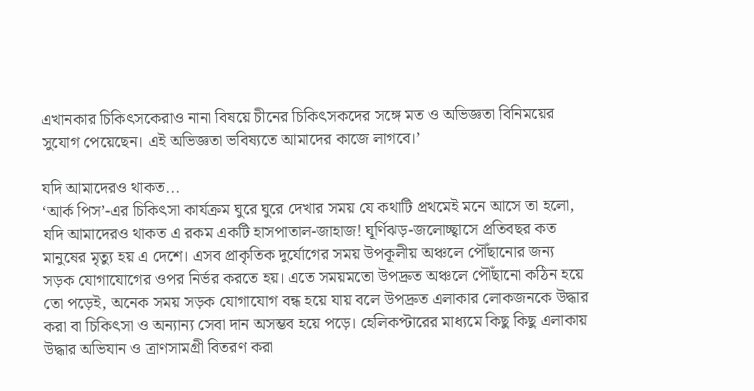এখানকার চিকিৎসকেরাও নানা বিষয়ে চীনের চিকিৎসকদের সঙ্গে মত ও অভিজ্ঞতা বিনিময়ের সুযোগ পেয়েছেন। এই অভিজ্ঞতা ভবিষ্যতে আমাদের কাজে লাগবে।’

যদি আমাদেরও থাকত...
‘আর্ক পিস’-এর চিকিৎসা কার্যক্রম ঘুরে ঘুরে দেখার সময় যে কথাটি প্রথমেই মনে আসে তা হলো, যদি আমাদেরও থাকত এ রকম একটি হাসপাতাল-জাহাজ! ঘূর্ণিঝড়-জলোচ্ছ্বাসে প্রতিবছর কত মানুষের মৃত্যু হয় এ দেশে। এসব প্রাকৃতিক দুর্যোগের সময় উপকূলীয় অঞ্চলে পৌঁছানোর জন্য সড়ক যোগাযোগের ওপর নির্ভর করতে হয়। এতে সময়মতো উপদ্রুত অঞ্চলে পৌঁছানো কঠিন হয়ে তো পড়েই, অনেক সময় সড়ক যোগাযোগ বন্ধ হয়ে যায় বলে উপদ্রুত এলাকার লোকজনকে উদ্ধার করা বা চিকিৎসা ও অন্যান্য সেবা দান অসম্ভব হয়ে পড়ে। হেলিকপ্টারের মাধ্যমে কিছু কিছু এলাকায় উদ্ধার অভিযান ও ত্রাণসামগ্রী বিতরণ করা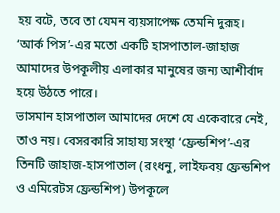হয় বটে, তবে তা যেমন ব্যয়সাপেক্ষ তেমনি দুরূহ। ‘আর্ক পিস’-এর মতো একটি হাসপাতাল-জাহাজ আমাদের উপকূলীয় এলাকার মানুষের জন্য আশীর্বাদ হয়ে উঠতে পারে।
ভাসমান হাসপাতাল আমাদের দেশে যে একেবারে নেই, তাও নয়। বেসরকারি সাহায্য সংস্থা ‘ফ্রেন্ডশিপ’-এর তিনটি জাহাজ-হাসপাতাল (রংধনু, লাইফবয় ফ্রেন্ডশিপ ও এমিরেটস ফ্রেন্ডশিপ) উপকূলে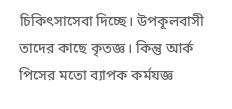চিকিৎসাসেবা দিচ্ছে। উপকূলবাসী তাদের কাছে কৃতজ্ঞ। কিন্তু আর্ক পিসের মতো ব্যাপক কর্মযজ্ঞ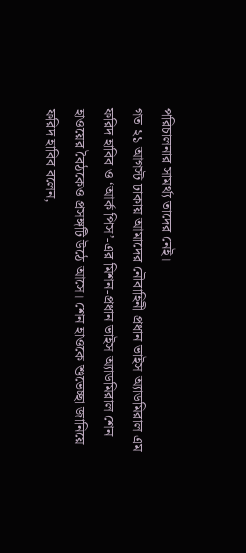পরিচালনার সামর্থ্য তাদের নেই।
গত ২১ আগস্ট ঢাকায় আমাদের নৌবাহিনী প্রধান ভাইস অ্যাডমিরাল এম ফরিদ হাবিব ও ‘আর্ক পিস’-এর মিশন-প্রধান ভাইস অ্যাডমিরাল শেন হাওয়ের বৈঠকেও প্রসঙ্গটি উঠে আসে। শেন হাওকে শুভেচ্ছা জানিয়ে ফরিদ হাবিব বলেন,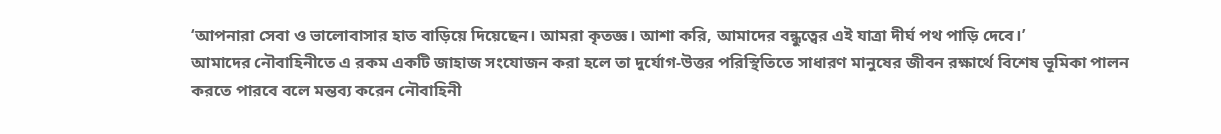‘আপনারা সেবা ও ভালোবাসার হাত বাড়িয়ে দিয়েছেন। আমরা কৃতজ্ঞ। আশা করি, আমাদের বন্ধুত্বের এই যাত্রা দীর্ঘ পথ পাড়ি দেবে।’
আমাদের নৌবাহিনীতে এ রকম একটি জাহাজ সংযোজন করা হলে তা দুর্যোগ-উত্তর পরিস্থিতিতে সাধারণ মানুষের জীবন রক্ষার্থে বিশেষ ভূমিকা পালন করতে পারবে বলে মন্তব্য করেন নৌবাহিনী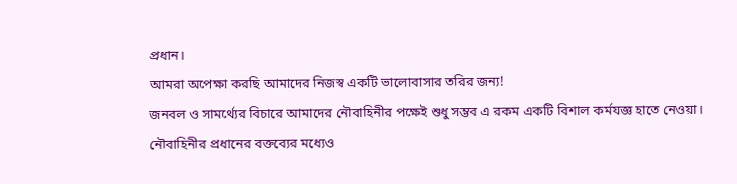প্রধান।
আমরা অপেক্ষা করছি আমাদের নিজস্ব একটি ভালোবাসার তরির জন্য!
জনবল ও সামর্থ্যের বিচারে আমাদের নৌবাহিনীর পক্ষেই শুধু সম্ভব এ রকম একটি বিশাল কর্মযজ্ঞ হাতে নেওয়া।
নৌবাহিনীর প্রধানের বক্তব্যের মধ্যেও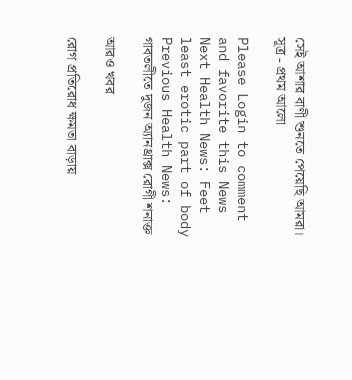সেই আশার বাণী শুনতে পেয়েছি আমরা।
সূত্র - প্রথম আলো

Please Login to comment and favorite this News
Next Health News: Feet least erotic part of body
Previous Health News: গাবতলীতে দুজন অ্যানথ্রাক্স রোগী শনাক্ত

আরও খবর

রোগ প্রতিরোধ ক্ষমতা বাড়ায়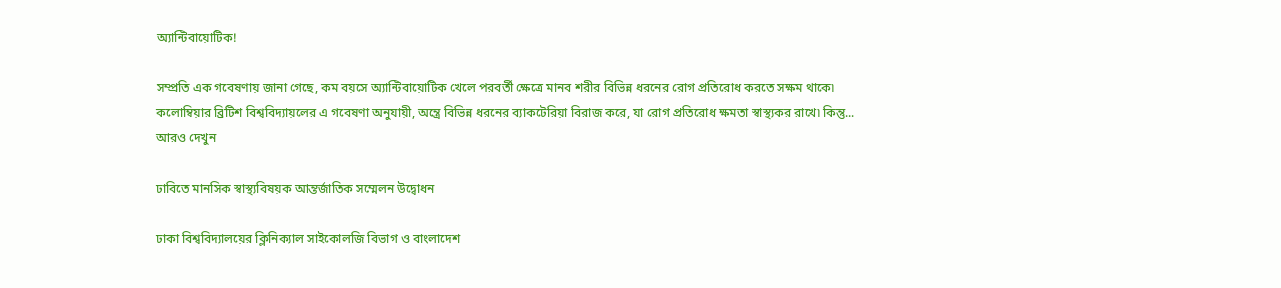অ্যান্টিবায়োটিক!

সম্প্রতি এক গবেষণায় জানা গেছে, কম বয়সে অ্যান্টিবায়োটিক খেলে পরবর্তী ক্ষেত্রে মানব শরীর বিভিন্ন ধরনের রোগ প্রতিরোধ করতে সক্ষম থাকে৷ কলোম্বিয়ার ব্রিটিশ বিশ্ববিদ্যায়লের এ গবেষণা অনুযায়ী, অন্ত্রে বিভিন্ন ধরনের ব্যাকটেরিয়া বিরাজ করে, যা রোগ প্রতিরোধ ক্ষমতা স্বাস্থ্যকর রাখে৷ কিন্তু... আরও দেখুন

ঢাবিতে মানসিক স্বাস্থ্যবিষয়ক আন্তর্জাতিক সম্মেলন উদ্বোধন

ঢাকা বিশ্ববিদ্যালয়ের ক্লিনিক্যাল সাইকোলজি বিভাগ ও বাংলাদেশ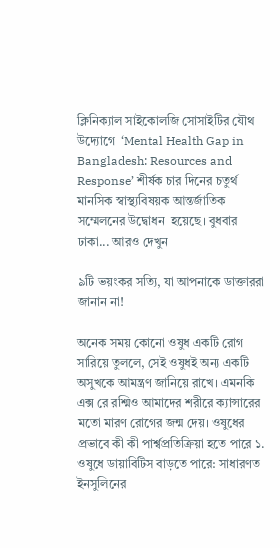ক্লিনিক্যাল সাইকোলজি সোসাইটির যৌথ উদ্যোগে  ‘Mental Health Gap in Bangladesh: Resources and Response’ শীর্ষক চার দিনের চতুর্থ মানসিক স্বাস্থ্যবিষয়ক আন্তর্জাতিক সম্মেলনের উদ্বোধন  হয়েছে। বুধবার ঢাকা... আরও দেখুন

৯টি ভয়ংকর সত্যি, যা আপনাকে ডাক্তাররা জানান না!

অনেক সময় কোনো ওষুধ একটি রোগ সারিয়ে তুললে, সেই ওষুধই অন্য একটি অসুখকে আমন্ত্রণ জানিয়ে রাখে। এমনকি এক্স রে রশ্মিও আমাদের শরীরে ক্যান্সারের মতো মারণ রোগের জন্ম দেয়। ওষুধের প্রভাবে কী কী পার্শ্বপ্রতিক্রিয়া হতে পারে ১. ওষুধে ডায়াবিটিস বাড়তে পারে: সাধারণত ইনসুলিনের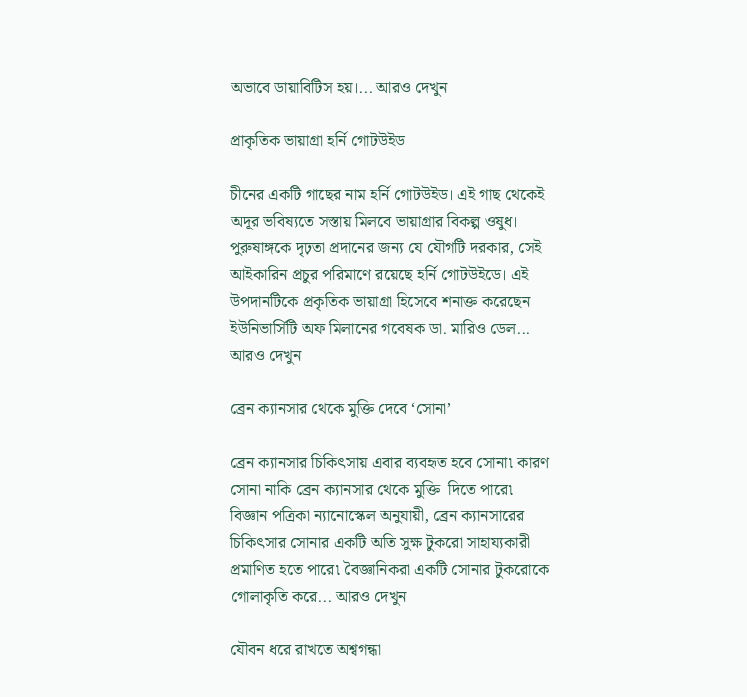অভাবে ডায়াবিটিস হয়।... আরও দেখুন

প্রাকৃতিক ভায়াগ্রা হর্নি গোটউইড

চীনের একটি গাছের নাম হর্নি গোটউইড। এই গাছ থেকেই অদূর ভবিষ্যতে সস্তায় মিলবে ভায়াগ্রার বিকল্প ওষুধ। পুরুষাঙ্গকে দৃঢ়তা প্রদানের জন্য যে যৌগটি দরকার, সেই আইকারিন প্রচুর পরিমাণে রয়েছে হর্নি গোটউইডে। এই উপদানটিকে প্রকৃতিক ভায়াগ্রা হিসেবে শনাক্ত করেছেন ইউনিভার্সিটি অফ মিলানের গবেষক ডা. মারিও ডেল... আরও দেখুন

ব্রেন ক্যানসার থেকে মুক্তি দেবে ‘সোনা’

ব্রেন ক্যানসার চিকিৎসায় এবার ব্যবহৃত হবে সোনা৷ কারণ সোনা নাকি ব্রেন ক্যানসার থেকে মুক্তি  দিতে পারে৷ বিজ্ঞান পত্রিকা ন্যানোস্কেল অনুযায়ী, ব্রেন ক্যানসারের  চিকিৎসার সোনার একটি অতি সুক্ষ টুকরো সাহায্যকারী প্রমাণিত হতে পারে৷ বৈজ্ঞানিকরা একটি সোনার টুকরোকে গোলাকৃতি করে... আরও দেখুন

যৌবন ধরে রাখতে অশ্বগন্ধা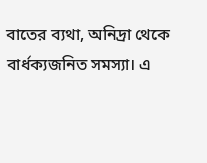বাতের ব্যথা, অনিদ্রা থেকে বার্ধক্যজনিত সমস্যা। এ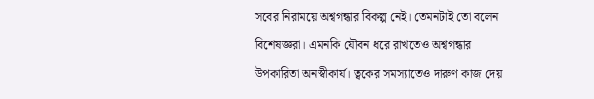সবের নিরাময়ে অশ্বগন্ধার বিকল্প নেই। তেমনটাই তো বলেন বিশেষজ্ঞরা। এমনকি যৌবন ধরে রাখতেও অশ্বগন্ধার উপকারিতা অনস্বীকার্য। ত্বকের সমস্যাতেও দারুণ কাজ দেয়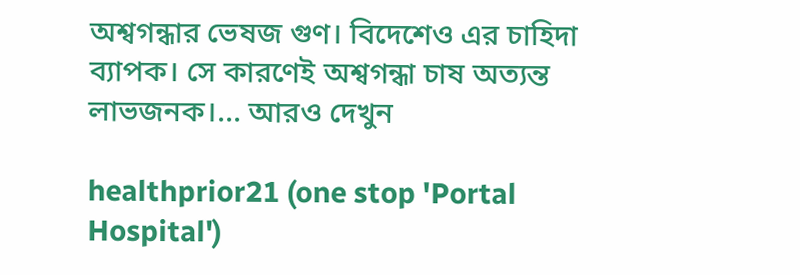অশ্বগন্ধার ভেষজ গুণ। বিদেশেও এর চাহিদা ব্যাপক। সে কারণেই অশ্বগন্ধা চাষ অত্যন্ত লাভজনক।... আরও দেখুন

healthprior21 (one stop 'Portal Hospital')